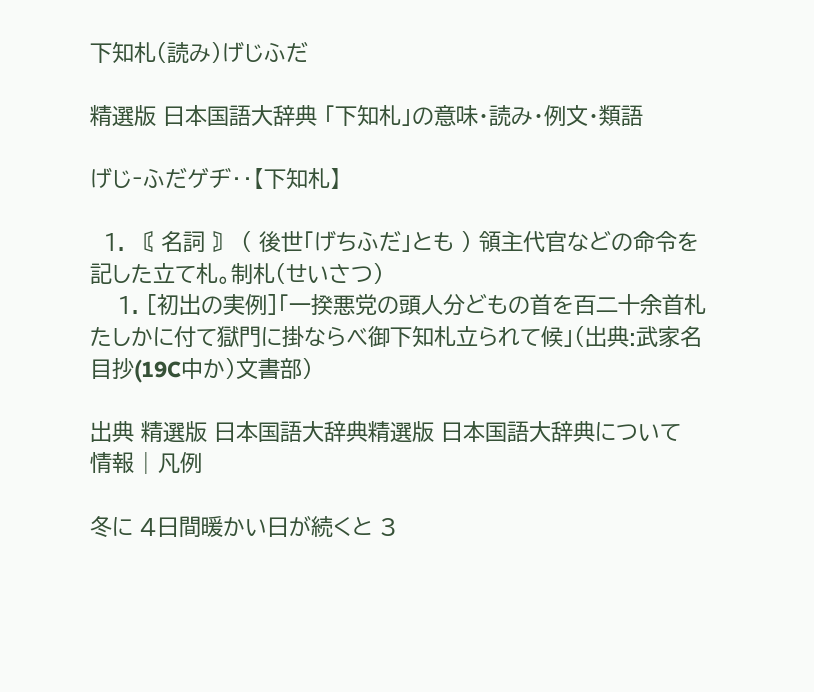下知札(読み)げじふだ

精選版 日本国語大辞典 「下知札」の意味・読み・例文・類語

げじ‐ふだゲヂ‥【下知札】

  1. 〘 名詞 〙 ( 後世「げちふだ」とも ) 領主代官などの命令を記した立て札。制札(せいさつ)
    1. [初出の実例]「一揆悪党の頭人分どもの首を百二十余首札たしかに付て獄門に掛ならべ御下知札立られて候」(出典:武家名目抄(19C中か)文書部)

出典 精選版 日本国語大辞典精選版 日本国語大辞典について 情報 | 凡例

冬に 4日間暖かい日が続くと 3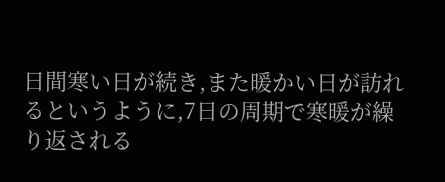日間寒い日が続き,また暖かい日が訪れるというように,7日の周期で寒暖が繰り返される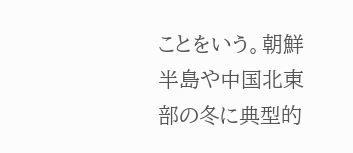ことをいう。朝鮮半島や中国北東部の冬に典型的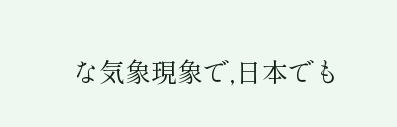な気象現象で,日本でも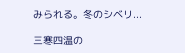みられる。冬のシベリ...

三寒四温の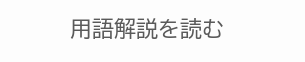用語解説を読む